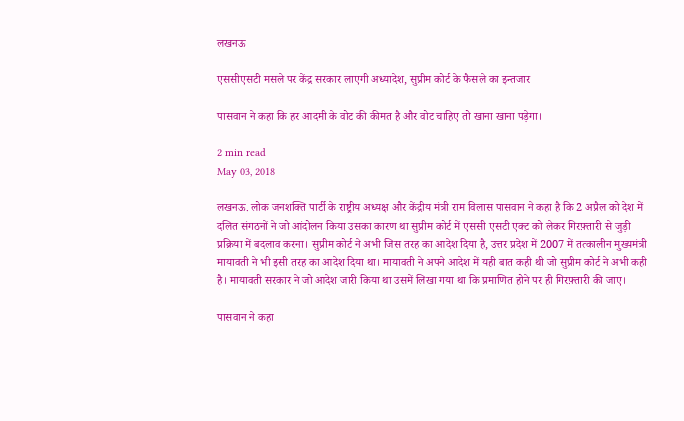लखनऊ

एससीएसटी मसले पर केंद्र सरकार लाएगी अध्यादेश, सुप्रीम कोर्ट के फैसले का इन्तजार

पासवान ने कहा कि हर आदमी के वोट की कीमत है और वोट चाहिए तो खाना खाना पड़ेगा।

2 min read
May 03, 2018

लखनऊ. लोक जनशक्ति पार्टी के राष्ट्रीय अध्यक्ष और केंद्रीय मंत्री राम विलास पासवान ने कहा है कि 2 अप्रैल को देश में दलित संगठनों ने जो आंदोलन किया उसका कारण था सुप्रीम कोर्ट में एससी एसटी एक्ट को लेकर गिरफ़्तारी से जुड़ी प्रक्रिया में बदलाव करना। सुप्रीम कोर्ट ने अभी जिस तरह का आदेश दिया है, उत्तर प्रदेश में 2007 में तत्कालीन मुख्यमंत्री मायावती ने भी इसी तरह का आदेश दिया था। मायावती ने अपने आदेश में यही बात कही थी जो सुप्रीम कोर्ट ने अभी कही है। मायावती सरकार ने जो आदेश जारी किया था उसमें लिखा गया था कि प्रमाणित होने पर ही गिरफ़्तारी की जाए।

पासवान ने कहा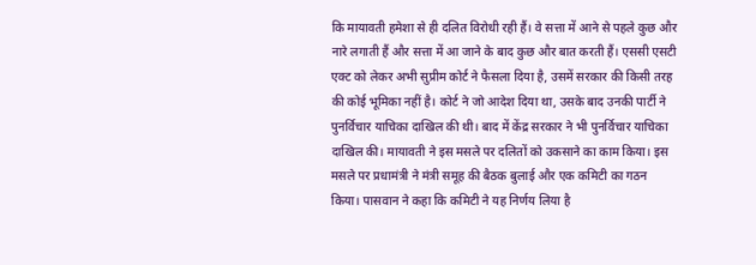कि मायावती हमेशा से ही दलित विरोधी रही हैं। वे सत्ता में आने से पहले कुछ और नारे लगाती हैं और सत्ता में आ जाने के बाद कुछ और बात करती हैं। एससी एसटी एक्ट को लेकर अभी सुप्रीम कोर्ट ने फैसला दिया है, उसमें सरकार की किसी तरह की कोई भूमिका नहीं है। कोर्ट ने जो आदेश दिया था, उसके बाद उनकी पार्टी ने पुनर्विचार याचिका दाखिल की थी। बाद में केंद्र सरकार ने भी पुनर्विचार याचिका दाखिल की। मायावती ने इस मसले पर दलितों को उकसाने का काम किया। इस मसले पर प्रधामंत्री ने मंत्री समूह की बैठक बुलाई और एक कमिटी का गठन किया। पासवान ने कहा कि कमिटी ने यह निर्णय लिया है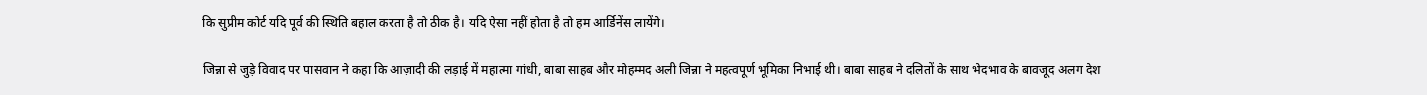कि सुप्रीम कोर्ट यदि पूर्व की स्थिति बहाल करता है तो ठीक है। यदि ऐसा नहीं होता है तो हम आर्डिनेंस लायेंगे।

जिन्ना से जुड़े विवाद पर पासवान ने कहा कि आज़ादी की लड़ाई में महात्मा गांधी, बाबा साहब और मोहम्मद अली जिन्ना ने महत्वपूर्ण भूमिका निभाई थी। बाबा साहब ने दलितों के साथ भेदभाव के बावजूद अलग देश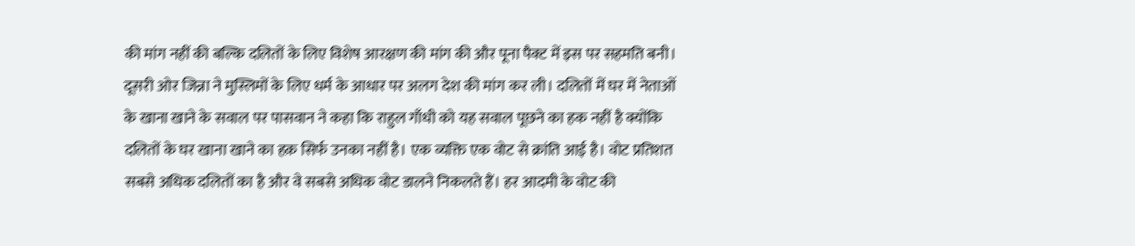की मांग नहीं की बल्कि दलितों के लिए विशेष आरक्षण की मांग की और पूना पैक्ट में इस पर सहमति बनी। दूसरी ओर जिन्ना ने मुस्लिमों के लिए धर्म के आधार पर अलग देश की मांग कर ली। दलितों में घर में नेताओं के खाना खाने के सवाल पर पासवान ने कहा कि राहुल गाँधी को यह सवाल पूछने का हक नहीं है क्योंकि दलितों के घर खाना खाने का हक़ सिर्फ उनका नहीं है। एक व्यक्ति एक वोट से क्रांति आई है। वोट प्रतिशत सबसे अधिक दलितों का है और वे सबसे अधिक वोट डालने निकलते हैं। हर आदमी के वोट की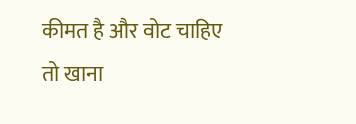कीमत है और वोट चाहिए तो खाना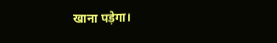खाना पड़ेगा।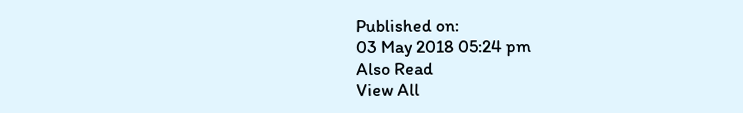Published on:
03 May 2018 05:24 pm
Also Read
View All